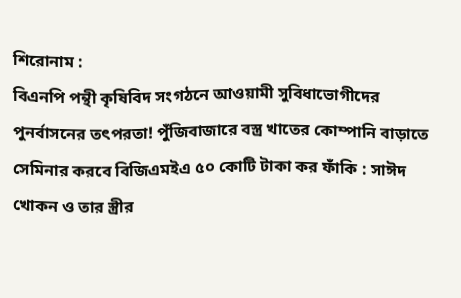শিরোনাম :
বিএনপি পন্থী কৃষিবিদ সংগঠনে আওয়ামী সুবিধাভোগীদের পুনর্বাসনের তৎপরতা! পুঁজিবাজারে বস্ত্র খাতের কোম্পানি বাড়াতে সেমিনার করবে বিজিএমইএ ৫০ কোটি টাকা কর ফাঁকি : সাঈদ খোকন ও তার স্ত্রীর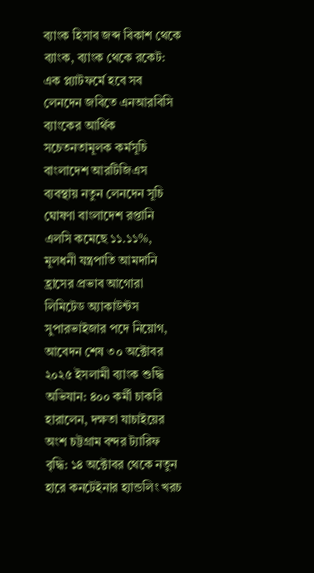ব্যাংক হিসাব জব্দ বিকাশ থেকে ব্যাংক, ব্যাংক থেকে রকেট: এক প্ল্যাটফর্মে হবে সব লেনদেন জবিতে এনআরবিসি ব্যাংকের আর্থিক সচেতনতামূলক কর্মসূচি বাংলাদেশ আরটিজিএস ব্যবস্থায় নতুন লেনদেন সূচি ঘোষণা বাংলাদেশ রপ্তানি এলসি কমেছে ১১.১১%, মূলধনী যন্ত্রপাতি আমদানি হ্রাসের প্রভাব আগোরা লিমিটেড অ্যাকাউন্টস সুপারভাইজার পদে নিয়োগ, আবেদন শেষ ৩০ অক্টোবর ২০২৫ ইসলামী ব্যাংক শুদ্ধি অভিযান: ৪০০ কর্মী চাকরি হারালেন, দক্ষতা যাচাইয়ের অংশ চট্টগ্রাম বন্দর ট্যারিফ বৃদ্ধি: ১৪ অক্টোবর থেকে নতুন হারে কনটেইনার হ্যান্ডলিং খরচ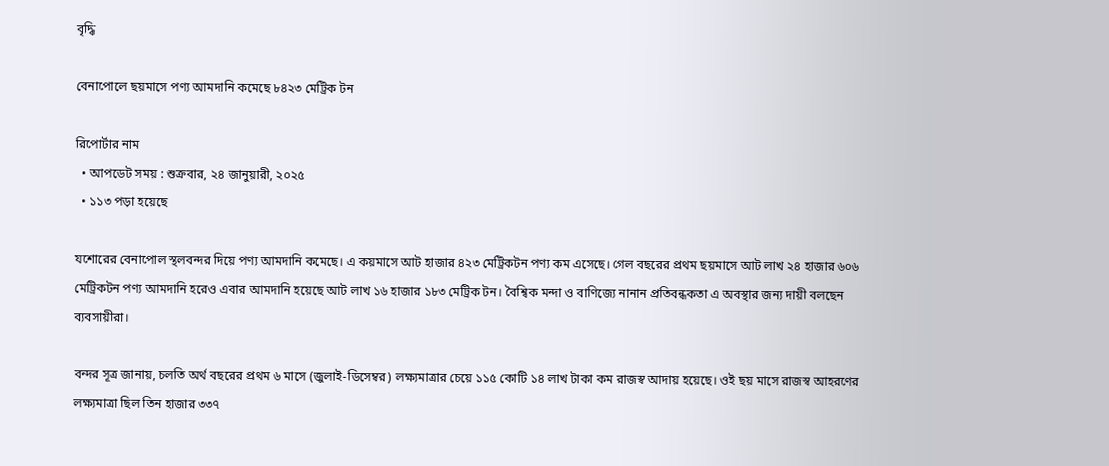বৃদ্ধি

বেনাপোলে ছয়মাসে পণ্য আমদানি কমেছে ৮৪২৩ মেট্রিক টন

রিপোর্টার নাম
  • আপডেট সময় : শুক্রবার, ২৪ জানুয়ারী, ২০২৫
  • ১১৩ পড়া হয়েছে

যশোরের বেনাপোল স্থলবন্দর দিয়ে পণ্য আমদানি কমেছে। এ কয়মাসে আট হাজার ৪২৩ মেট্রিকটন পণ্য কম এসেছে। গেল বছরের প্রথম ছয়মাসে আট লাখ ২৪ হাজার ৬০৬ মেট্রিকটন পণ্য আমদানি হরেও এবার আমদানি হয়েছে আট লাখ ১৬ হাজার ১৮৩ মেট্রিক টন। বৈশ্বিক মন্দা ও বাণিজ্যে নানান প্রতিবন্ধকতা এ অবস্থার জন্য দায়ী বলছেন ব্যবসায়ীরা।

বন্দর সূত্র জানায়, চলতি অর্থ বছরের প্রথম ৬ মাসে (জুলাই-ডিসেম্বর) লক্ষ্যমাত্রার চেয়ে ১১৫ কোটি ১৪ লাখ টাকা কম রাজস্ব আদায় হয়েছে। ওই ছয় মাসে রাজস্ব আহরণের লক্ষ্যমাত্রা ছিল তিন হাজার ৩৩৭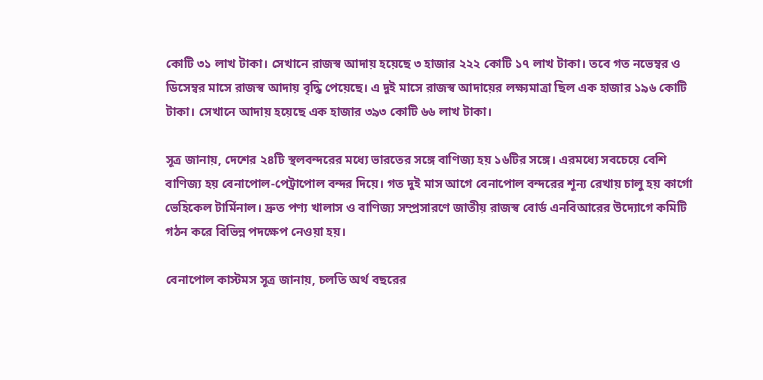কোটি ৩১ লাখ টাকা। সেখানে রাজস্ব আদায় হয়েছে ৩ হাজার ২২২ কোটি ১৭ লাখ টাকা। তবে গত নভেম্বর ও ডিসেম্বর মাসে রাজস্ব আদায় বৃদ্ধি পেয়েছে। এ দুই মাসে রাজস্ব আদায়ের লক্ষ্যমাত্রা ছিল এক হাজার ১৯৬ কোটি টাকা। সেখানে আদায় হয়েছে এক হাজার ৩৯৩ কোটি ৬৬ লাখ টাকা।

সূত্র জানায়, দেশের ২৪টি স্থলবন্দরের মধ্যে ভারতের সঙ্গে বাণিজ্য হয় ১৬টির সঙ্গে। এরমধ্যে সবচেয়ে বেশি বাণিজ্য হয় বেনাপোল-পেট্রাপোল বন্দর দিয়ে। গত দুই মাস আগে বেনাপোল বন্দরের শূন্য রেখায় চালু হয় কার্গো ভেহিকেল টার্মিনাল। দ্রুত পণ্য খালাস ও বাণিজ্য সম্প্রসারণে জাতীয় রাজস্ব বোর্ড এনবিআরের উদ্যোগে কমিটি গঠন করে বিভিন্ন পদক্ষেপ নেওয়া হয়।

বেনাপোল কাস্টমস সূত্র জানায়, চলতি অর্থ বছরের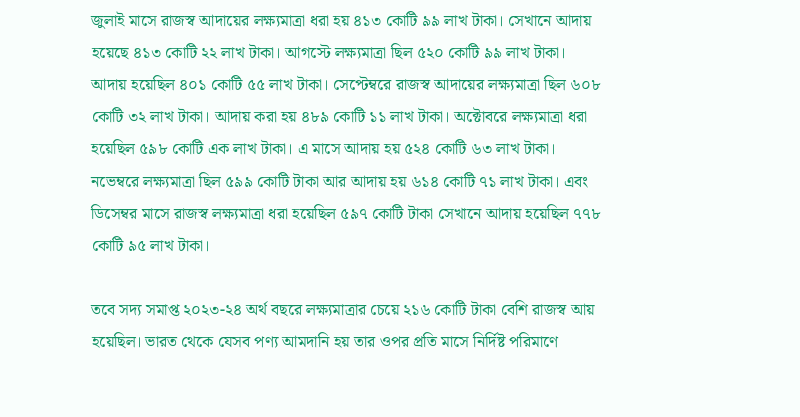জুলাই মাসে রাজস্ব আদায়ের লক্ষ্যমাত্রা ধরা হয় ৪১৩ কোটি ৯৯ লাখ টাকা। সেখানে আদায় হয়েছে ৪১৩ কোটি ২২ লাখ টাকা। আগস্টে লক্ষ্যমাত্রা ছিল ৫২০ কোটি ৯৯ লাখ টাকা। আদায় হয়েছিল ৪০১ কোটি ৫৫ লাখ টাকা। সেপ্টেম্বরে রাজস্ব আদায়ের লক্ষ্যমাত্রা ছিল ৬০৮ কোটি ৩২ লাখ টাকা। আদায় করা হয় ৪৮৯ কোটি ১১ লাখ টাকা। অক্টোবরে লক্ষ্যমাত্রা ধরা হয়েছিল ৫৯৮ কোটি এক লাখ টাকা। এ মাসে আদায় হয় ৫২৪ কোটি ৬৩ লাখ টাকা। নভেম্বরে লক্ষ্যমাত্রা ছিল ৫৯৯ কোটি টাকা আর আদায় হয় ৬১৪ কোটি ৭১ লাখ টাকা। এবং ডিসেম্বর মাসে রাজস্ব লক্ষ্যমাত্রা ধরা হয়েছিল ৫৯৭ কোটি টাকা সেখানে আদায় হয়েছিল ৭৭৮ কোটি ৯৫ লাখ টাকা।

তবে সদ্য সমাপ্ত ২০২৩-২৪ অর্থ বছরে লক্ষ্যমাত্রার চেয়ে ২১৬ কোটি টাকা বেশি রাজস্ব আয় হয়েছিল। ভারত থেকে যেসব পণ্য আমদানি হয় তার ওপর প্রতি মাসে নির্দিষ্ট পরিমাণে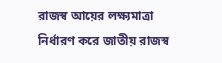রাজস্ব আয়ের লক্ষ্যমাত্রা নির্ধারণ করে জাতীয় রাজস্ব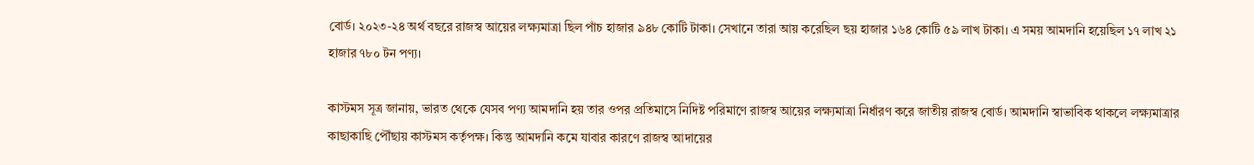বোর্ড। ২০২৩-২৪ অর্থ বছরে রাজস্ব আয়ের লক্ষ্যমাত্রা ছিল পাঁচ হাজার ৯৪৮ কোটি টাকা। সেখানে তারা আয় করেছিল ছয় হাজার ১৬৪ কোটি ৫৯ লাখ টাকা। এ সময় আমদানি হয়েছিল ১৭ লাখ ২১ হাজার ৭৮০ টন পণ্য।

কাস্টমস সূত্র জানায়, ভারত থেকে যেসব পণ্য আমদানি হয় তার ওপর প্রতিমাসে নিদিষ্ট পরিমাণে রাজস্ব আয়ের লক্ষ্যমাত্রা নির্ধারণ করে জাতীয় রাজস্ব বোর্ড। আমদানি স্বাভাবিক থাকলে লক্ষ্যমাত্রার কাছাকাছি পৌঁছায় কাস্টমস কর্তৃপক্ষ। কিন্তু আমদানি কমে যাবার কারণে রাজস্ব আদায়ের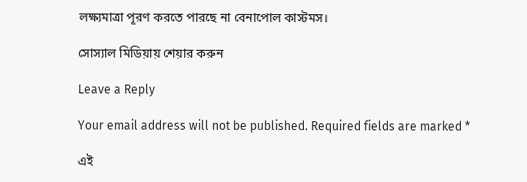লক্ষ্যমাত্রা পূরণ করতে পারছে না বেনাপোল কাস্টমস।

সোস্যাল মিডিয়ায় শেয়ার করুন

Leave a Reply

Your email address will not be published. Required fields are marked *

এই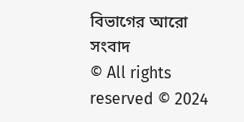বিভাগের আরো সংবাদ
© All rights reserved © 2024